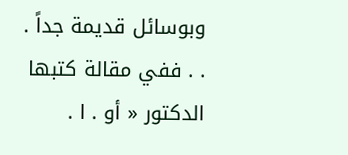وبوسائل قديمة جداً . . . ففي مقالة كتبها الدكتور « أو . ا .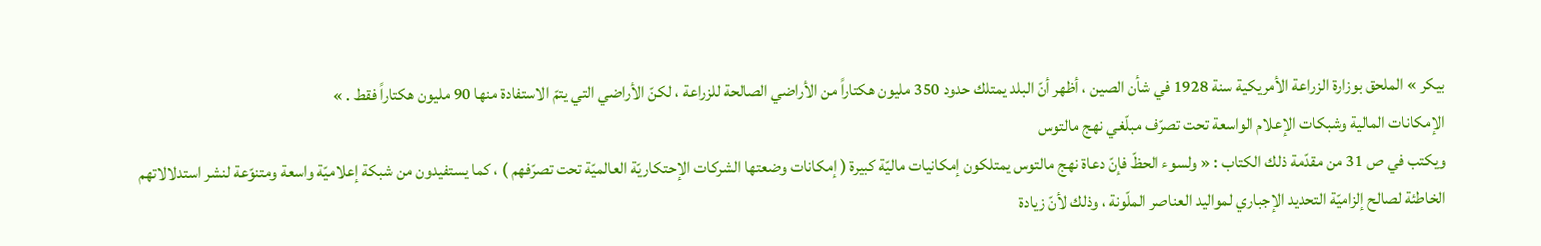بيكر » الملحق بوزارة الزراعة الأمريكية سنة 1928 في شأن الصين ، أظهر أنّ البلد يمتلك حدود 350 مليون هكتاراً من الأراضي الصالحة للزراعة ، لكنّ الأراضي التي يتمّ الاستفادة منها 90 مليون هكتاراً فقط . »
الإمكانات المالية وشبكات الإعلام الواسعة تحت تصرّف مبلّغي نهج مالتوس
ويكتب في ص 31 من مقدّمة ذلك الكتاب : « ولسوء الحظّ فإنّ دعاة نهج مالتوس يمتلكون إمكانيات ماليّة كبيرة ( إمكانات وضعتها الشركات الإحتكاريّة العالميّة تحت تصرّفهم ) ، كما يستفيدون من شبكة إعلاميّة واسعة ومتنوّعة لنشر استدلالاتهم الخاطئة لصالح إلزاميّة التحديد الإجباري لمواليد العناصر الملّونة ، وذلك لأنّ زيادة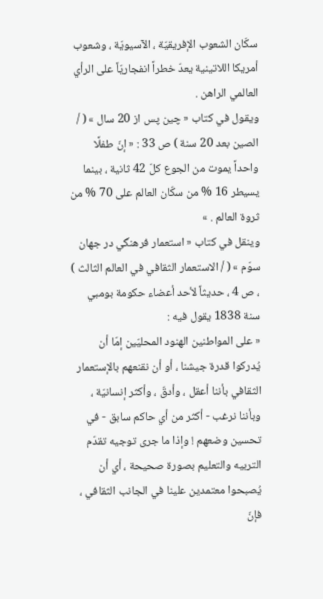سكّان الشعوب الإفريقيّة ، الآسيويّة ، وشعوب أمريكا اللاتينية يعدّ خطراً انفجاريّاً على الرأي العالمي الراهن .
ويقول في كتاب « چين پس از 20 سال » ( / الصين بعد 20 سنة ) ص 33 : « إنّ طفلًا واحداً يموت من الجوع كلّ 42 ثانية ، بينما يسيطر 16 % من سكّان العالم على 70 % من ثروة العالم . »
وينقل في كتاب « استعمار فرهنگي در جهان سوّم » ( / الاستعمار الثقافي في العالم الثالث ) ، ص 4 ، حديثاً لأحد أعضاء حكومة بومبي سنة 1838 يقول فيه :
« على المواطنين الهنود المحليّين إمّا أن يُدركوا قدرة جيشنا ، أو أن نقنعهم بالإستعمار الثقافي بأننا أعقل ، وأدقّ ، وأكثر إنسانيّة ، وبأننا نرغب - أكثر من أي حاكم سابق - في تحسين وضعهم ! وإذا ما جرى توجيه تقدّم التربيه والتعليم بصورة صحيحة ، أي أن يُصبحوا معتمدين علينا في الجانب الثقافي ، فإنّ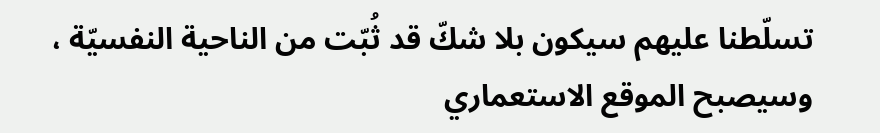تسلّطنا عليهم سيكون بلا شكّ قد ثُبّت من الناحية النفسيّة ، وسيصبح الموقع الاستعماري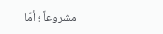مشروعاً ؛ أمّا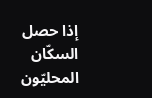إذا حصل السكّان المحليّون